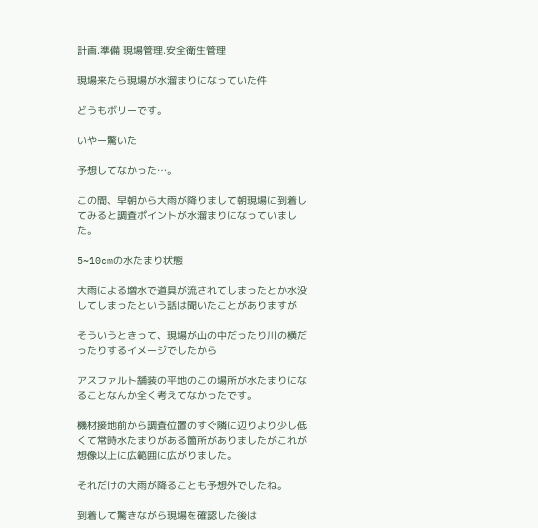計画.準備 現場管理.安全衛生管理

現場来たら現場が水溜まりになっていた件

どうもボリーです。

いやー驚いた

予想してなかった…。

この間、早朝から大雨が降りまして朝現場に到着してみると調査ポイントが水溜まりになっていました。

5~10cmの水たまり状態

大雨による増水で道具が流されてしまったとか水没してしまったという話は聞いたことがありますが

そういうときって、現場が山の中だったり川の横だったりするイメージでしたから

アスファルト舗装の平地のこの場所が水たまりになることなんか全く考えてなかったです。

機材接地前から調査位置のすぐ隣に辺りより少し低くて常時水たまりがある箇所がありましたがこれが想像以上に広範囲に広がりました。

それだけの大雨が降ることも予想外でしたね。

到着して驚きながら現場を確認した後は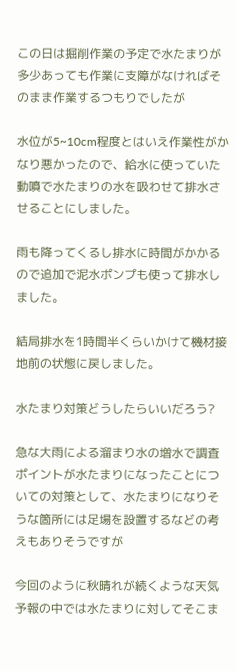この日は掘削作業の予定で水たまりが多少あっても作業に支障がなければそのまま作業するつもりでしたが

水位が5~10cm程度とはいえ作業性がかなり悪かったので、給水に使っていた動噴で水たまりの水を吸わせて排水させることにしました。

雨も降ってくるし排水に時間がかかるので追加で泥水ポンプも使って排水しました。

結局排水を1時間半くらいかけて機材接地前の状態に戻しました。

水たまり対策どうしたらいいだろう?

急な大雨による溜まり水の増水で調査ポイントが水たまりになったことについての対策として、水たまりになりそうな箇所には足場を設置するなどの考えもありそうですが

今回のように秋晴れが続くような天気予報の中では水たまりに対してそこま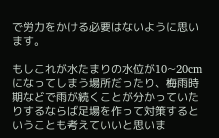で労力をかける必要はないように思います。

もしこれが水たまりの水位が10~20cmになってしまう場所だったり、梅雨時期などで雨が続くことが分かっていたりするならば足場を作って対策するということも考えていいと思いま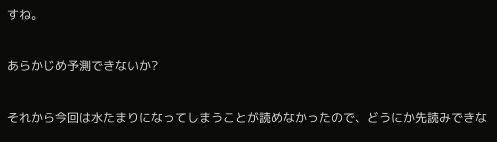すね。

あらかじめ予測できないか?

それから今回は水たまりになってしまうことが読めなかったので、どうにか先読みできな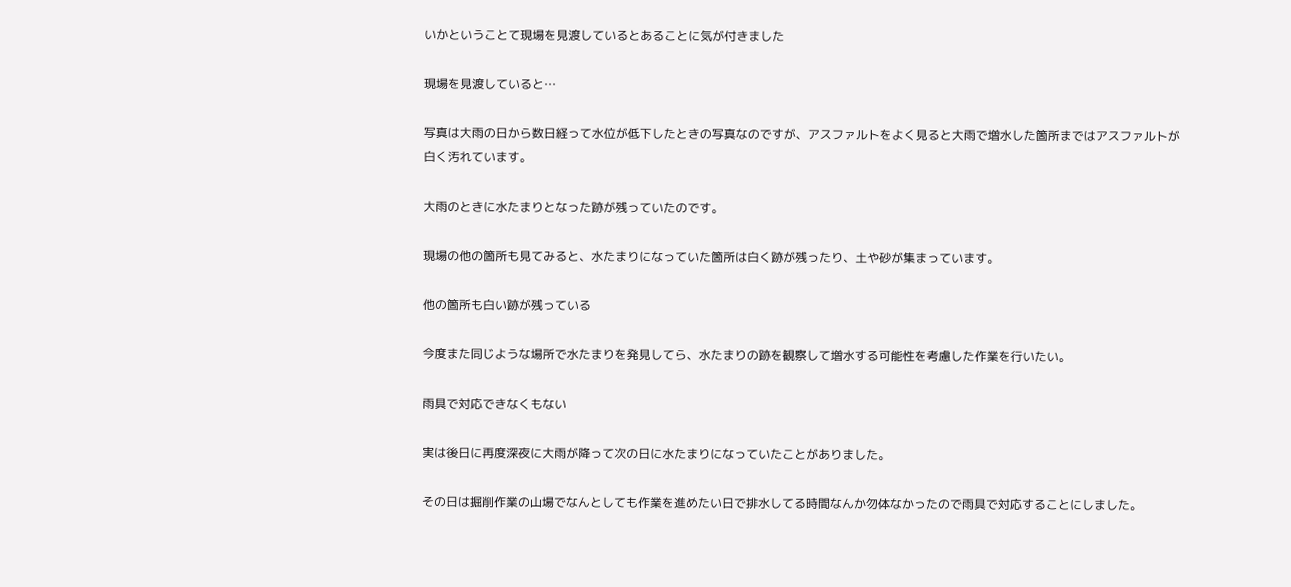いかということて現場を見渡しているとあることに気が付きました

現場を見渡していると…

写真は大雨の日から数日経って水位が低下したときの写真なのですが、アスファルトをよく見ると大雨で増水した箇所まではアスファルトが白く汚れています。

大雨のときに水たまりとなった跡が残っていたのです。

現場の他の箇所も見てみると、水たまりになっていた箇所は白く跡が残ったり、土や砂が集まっています。

他の箇所も白い跡が残っている

今度また同じような場所で水たまりを発見してら、水たまりの跡を観察して増水する可能性を考慮した作業を行いたい。

雨具で対応できなくもない

実は後日に再度深夜に大雨が降って次の日に水たまりになっていたことがありました。

その日は掘削作業の山場でなんとしても作業を進めたい日で排水してる時間なんか勿体なかったので雨具で対応することにしました。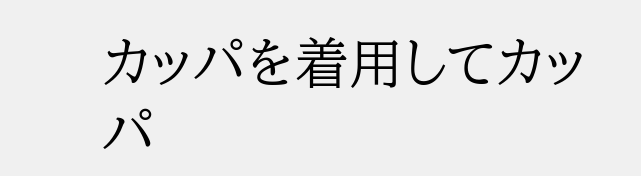カッパを着用してカッパ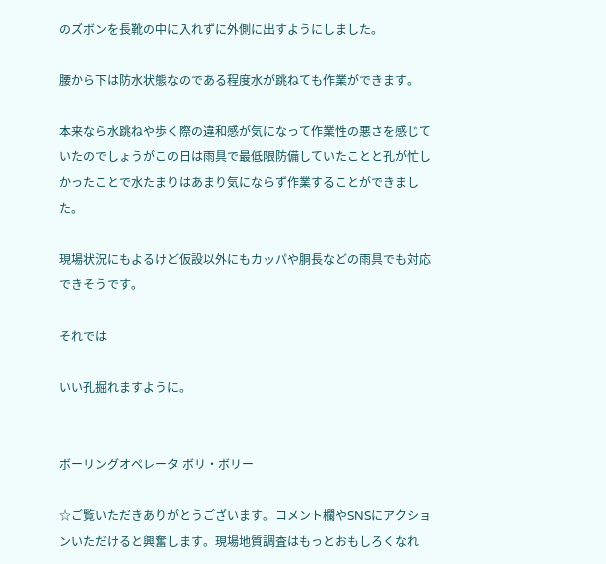のズボンを長靴の中に入れずに外側に出すようにしました。

腰から下は防水状態なのである程度水が跳ねても作業ができます。

本来なら水跳ねや歩く際の違和感が気になって作業性の悪さを感じていたのでしょうがこの日は雨具で最低限防備していたことと孔が忙しかったことで水たまりはあまり気にならず作業することができました。

現場状況にもよるけど仮設以外にもカッパや胴長などの雨具でも対応できそうです。

それでは

いい孔掘れますように。


ボーリングオペレータ ボリ・ボリー

☆ご覧いただきありがとうございます。コメント欄やSNSにアクションいただけると興奮します。現場地質調査はもっとおもしろくなれ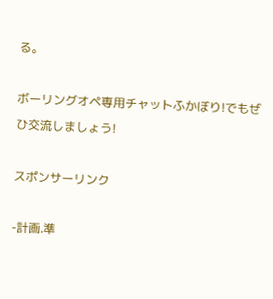る。

ボーリングオペ専用チャットふかぼり!でもぜひ交流しましょう!

スポンサーリンク

-計画.準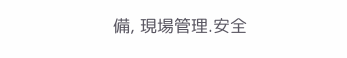備, 現場管理.安全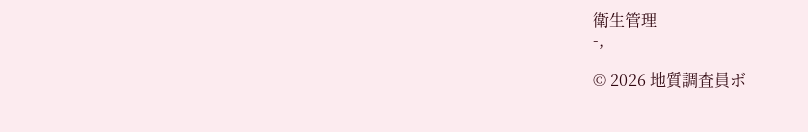衛生管理
-,

© 2026 地質調査員ボ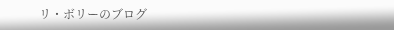リ・ボリーのブログ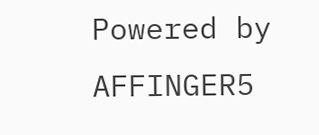Powered by AFFINGER5